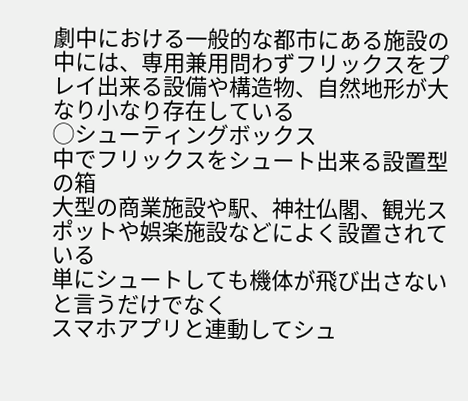劇中における一般的な都市にある施設の中には、専用兼用問わずフリックスをプレイ出来る設備や構造物、自然地形が大なり小なり存在している
◯シューティングボックス
中でフリックスをシュート出来る設置型の箱
大型の商業施設や駅、神社仏閣、観光スポットや娯楽施設などによく設置されている
単にシュートしても機体が飛び出さないと言うだけでなく
スマホアプリと連動してシュ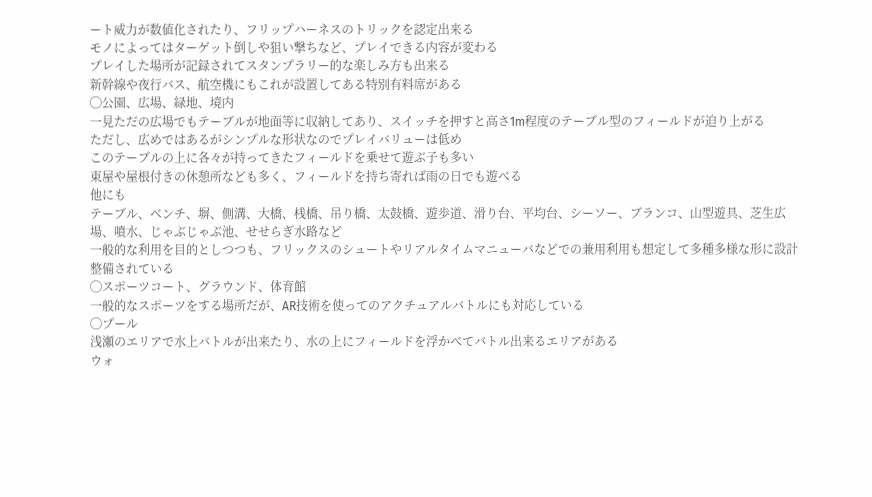ート威力が数値化されたり、フリップハーネスのトリックを認定出来る
モノによってはターゲット倒しや狙い撃ちなど、プレイできる内容が変わる
プレイした場所が記録されてスタンプラリー的な楽しみ方も出来る
新幹線や夜行バス、航空機にもこれが設置してある特別有料席がある
◯公園、広場、緑地、境内
一見ただの広場でもテーブルが地面等に収納してあり、スイッチを押すと高さ1m程度のテーブル型のフィールドが迫り上がる
ただし、広めではあるがシンプルな形状なのでプレイバリューは低め
このテーブルの上に各々が持ってきたフィールドを乗せて遊ぶ子も多い
東屋や屋根付きの休憩所なども多く、フィールドを持ち寄れば雨の日でも遊べる
他にも
テーブル、ベンチ、塀、側溝、大橋、桟橋、吊り橋、太鼓橋、遊歩道、滑り台、平均台、シーソー、ブランコ、山型遊具、芝生広場、噴水、じゃぶじゃぶ池、せせらぎ水路など
一般的な利用を目的としつつも、フリックスのシュートやリアルタイムマニューバなどでの兼用利用も想定して多種多様な形に設計整備されている
◯スポーツコート、グラウンド、体育館
一般的なスポーツをする場所だが、AR技術を使ってのアクチュアルバトルにも対応している
◯プール
浅瀬のエリアで水上バトルが出来たり、水の上にフィールドを浮かべてバトル出来るエリアがある
ウォ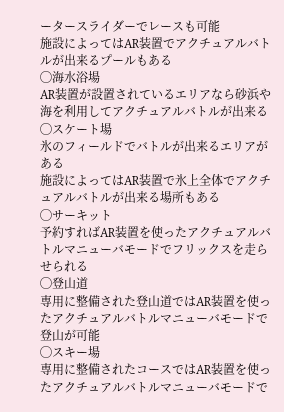ータースライダーでレースも可能
施設によってはAR装置でアクチュアルバトルが出来るプールもある
◯海水浴場
AR装置が設置されているエリアなら砂浜や海を利用してアクチュアルバトルが出来る
◯スケート場
氷のフィールドでバトルが出来るエリアがある
施設によってはAR装置で氷上全体でアクチュアルバトルが出来る場所もある
◯サーキット
予約すればAR装置を使ったアクチュアルバトルマニューバモードでフリックスを走らせられる
◯登山道
専用に整備された登山道ではAR装置を使ったアクチュアルバトルマニューバモードで登山が可能
◯スキー場
専用に整備されたコースではAR装置を使ったアクチュアルバトルマニューバモードで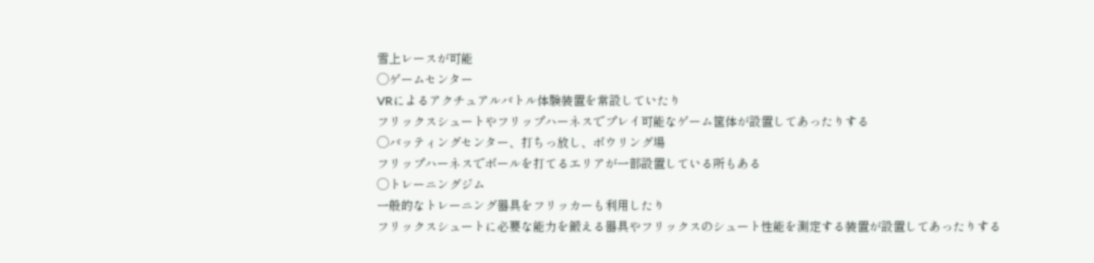雪上レースが可能
◯ゲームセンター
VRによるアクチュアルバトル体験装置を常設していたり
フリックスシュートやフリップハーネスでプレイ可能なゲーム筐体が設置してあったりする
◯バッティングセンター、打ちっ放し、ボウリング場
フリップハーネスでボールを打てるエリアが一部設置している所もある
◯トレーニングジム
一般的なトレーニング器具をフリッカーも利用したり
フリックスシュートに必要な能力を鍛える器具やフリックスのシュート性能を測定する装置が設置してあったりする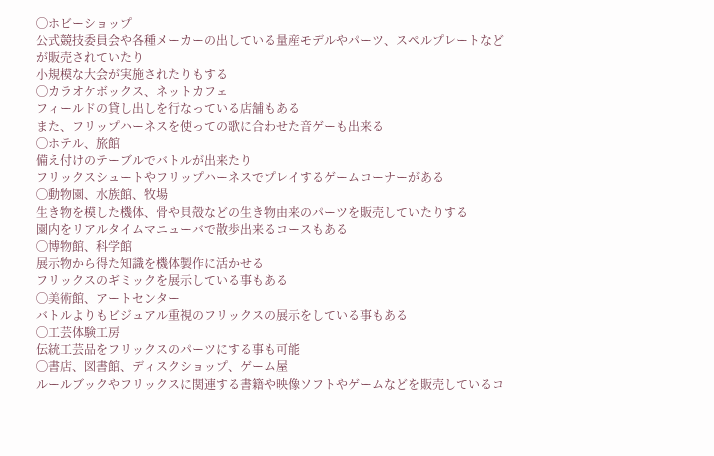◯ホビーショップ
公式競技委員会や各種メーカーの出している量産モデルやパーツ、スペルプレートなどが販売されていたり
小規模な大会が実施されたりもする
◯カラオケボックス、ネットカフェ
フィールドの貸し出しを行なっている店舗もある
また、フリップハーネスを使っての歌に合わせた音ゲーも出来る
◯ホテル、旅館
備え付けのテーブルでバトルが出来たり
フリックスシュートやフリップハーネスでプレイするゲームコーナーがある
◯動物園、水族館、牧場
生き物を模した機体、骨や貝殻などの生き物由来のパーツを販売していたりする
園内をリアルタイムマニューバで散歩出来るコースもある
◯博物館、科学館
展示物から得た知識を機体製作に活かせる
フリックスのギミックを展示している事もある
◯美術館、アートセンター
バトルよりもビジュアル重視のフリックスの展示をしている事もある
◯工芸体験工房
伝統工芸品をフリックスのパーツにする事も可能
◯書店、図書館、ディスクショップ、ゲーム屋
ルールブックやフリックスに関連する書籍や映像ソフトやゲームなどを販売しているコ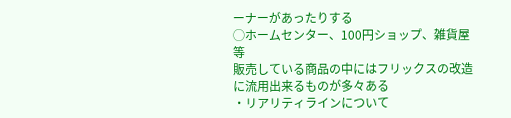ーナーがあったりする
◯ホームセンター、100円ショップ、雑貨屋等
販売している商品の中にはフリックスの改造に流用出来るものが多々ある
・リアリティラインについて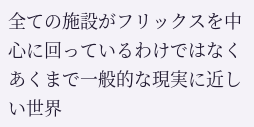全ての施設がフリックスを中心に回っているわけではなく
あくまで一般的な現実に近しい世界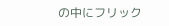の中にフリック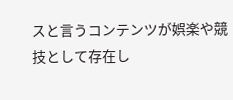スと言うコンテンツが娯楽や競技として存在し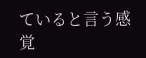ていると言う感覚